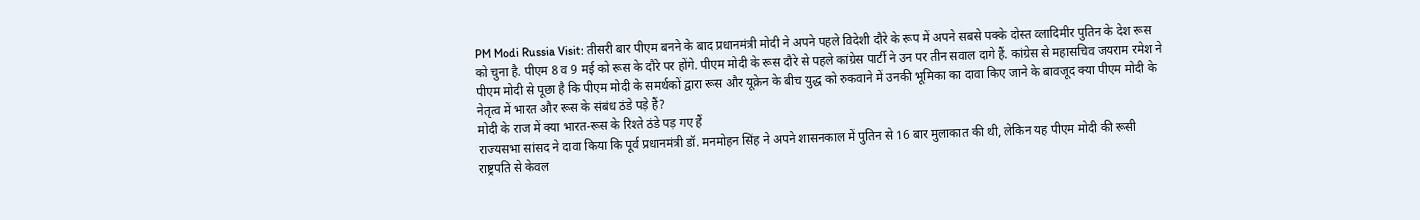PM Modi Russia Visit: तीसरी बार पीएम बनने के बाद प्रधानमंत्री मोदी ने अपने पहले विदेशी दौरे के रूप में अपने सबसे पक्के दोस्त व्लादिमीर पुतिन के देश रूस को चुना है. पीएम 8 व 9 मई को रूस के दौरे पर होंगे. पीएम मोदी के रूस दौरे से पहले कांग्रेस पार्टी ने उन पर तीन सवाल दागे हैं. कांग्रेस से महासचिव जयराम रमेश ने पीएम मोदी से पूछा है कि पीएम मोदी के समर्थकों द्वारा रूस और यूक्रेन के बीच युद्ध को रुकवाने में उनकी भूमिका का दावा किए जाने के बावजूद क्या पीएम मोदी के नेतृत्व में भारत और रूस के संबंध ठंडे पड़े हैं?
मोदी के राज में क्या भारत-रूस के रिश्ते ठंडे पड़ गए हैं
राज्यसभा सांसद ने दावा किया कि पूर्व प्रधानमंत्री डॉ. मनमोहन सिंह ने अपने शासनकाल में पुतिन से 16 बार मुलाकात की थी, लेकिन यह पीएम मोदी की रूसी राष्ट्रपति से केवल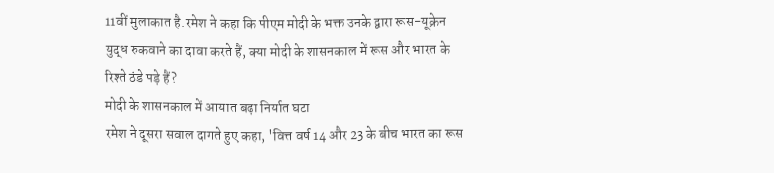11वीं मुलाकात है.रमेश ने कहा कि पीएम मोदी के भक्त उनके द्वारा रूस-यूक्रेन युद्ध रुकवाने का दावा करते हैं, क्या मोदी के शासनकाल में रूस और भारत के रिश्ते ठंडे पड़े हैं?
मोदी के शासनकाल में आयात बढ़ा निर्यात घटा
रमेश ने दूसरा सवाल दागते हुए कहा, 'वित्त वर्ष 14 और 23 के बीच भारत का रूस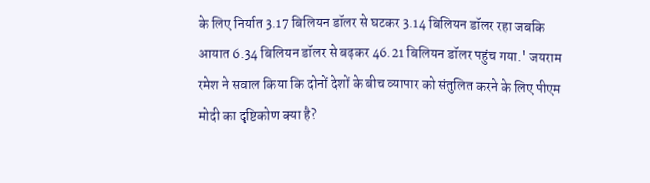के लिए निर्यात 3.17 बिलियन डॉलर से घटकर 3.14 बिलियन डॉलर रहा जबकि आयात 6.34 बिलियन डॉलर से बढ़कर 46.21 बिलियन डॉलर पहुंच गया.' जयराम रमेश ने सवाल किया कि दोनों देशों के बीच व्यापार को संतुलित करने के लिए पीएम मोदी का दृष्टिकोण क्या है?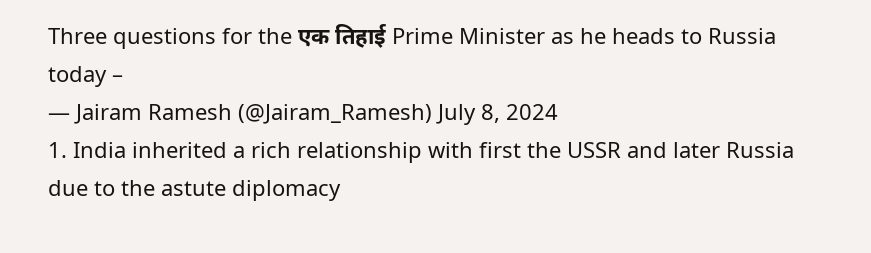Three questions for the एक तिहाई Prime Minister as he heads to Russia today –
— Jairam Ramesh (@Jairam_Ramesh) July 8, 2024
1. India inherited a rich relationship with first the USSR and later Russia due to the astute diplomacy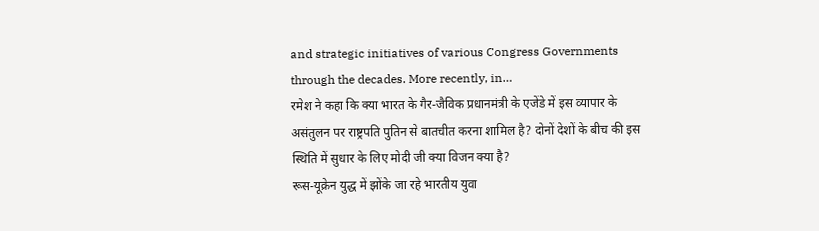and strategic initiatives of various Congress Governments through the decades. More recently, in…
रमेश ने कहा कि क्या भारत के गैर-जैविक प्रधानमंत्री के एजेंडे में इस व्यापार के असंतुलन पर राष्ट्रपति पुतिन से बातचीत करना शामिल है? दोनों देशों के बीच की इस स्थिति में सुधार के लिए मोदी जी क्या विजन क्या है?
रूस-यूक्रेन युद्ध में झोंके जा रहे भारतीय युवा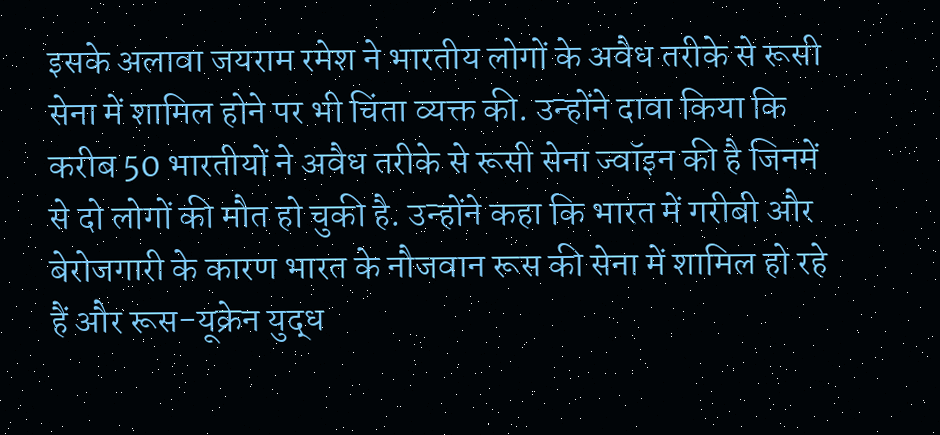इसके अलावा जयराम रमेश ने भारतीय लोगों के अवैध तरीके से रूसी सेना में शामिल होने पर भी चिंता व्यक्त की. उन्होंने दावा किया कि करीब 50 भारतीयों ने अवैध तरीके से रूसी सेना ज्वॉइन की है जिनमें से दो लोगों की मौत हो चुकी है. उन्होंने कहा कि भारत में गरीबी और बेरोजगारी के कारण भारत के नौजवान रूस की सेना में शामिल हो रहे हैं और रूस-यूक्रेन युद्ध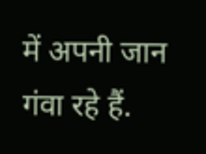में अपनी जान गंवा रहे हैं.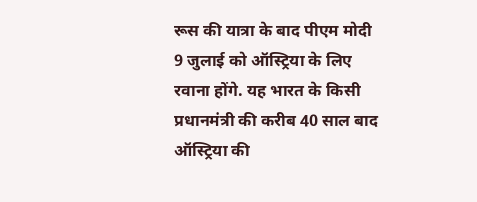रूस की यात्रा के बाद पीएम मोदी 9 जुलाई को ऑस्ट्रिया के लिए रवाना होंगे. यह भारत के किसी प्रधानमंत्री की करीब 40 साल बाद ऑस्ट्रिया की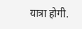यात्रा होगी.